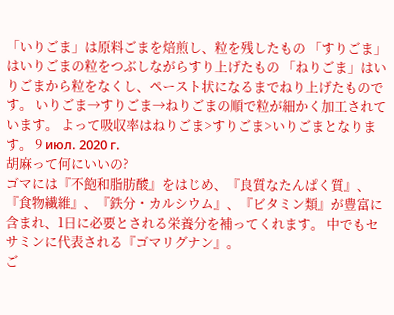「いりごま」は原料ごまを焙煎し、粒を残したもの 「すりごま」はいりごまの粒をつぶしながらすり上げたもの 「ねりごま」はいりごまから粒をなくし、ペースト状になるまでねり上げたものです。 いりごま→すりごま→ねりごまの順で粒が細かく加工されています。 よって吸収率はねりごま>すりごま>いりごまとなります。 9 июл. 2020 г.
胡麻って何にいいの?
ゴマには『不飽和脂肪酸』をはじめ、『良質なたんぱく質』、『食物繊維』、『鉄分・カルシウム』、『ビタミン類』が豊富に含まれ、1日に必要とされる栄養分を補ってくれます。 中でもセサミンに代表される『ゴマリグナン』。
ご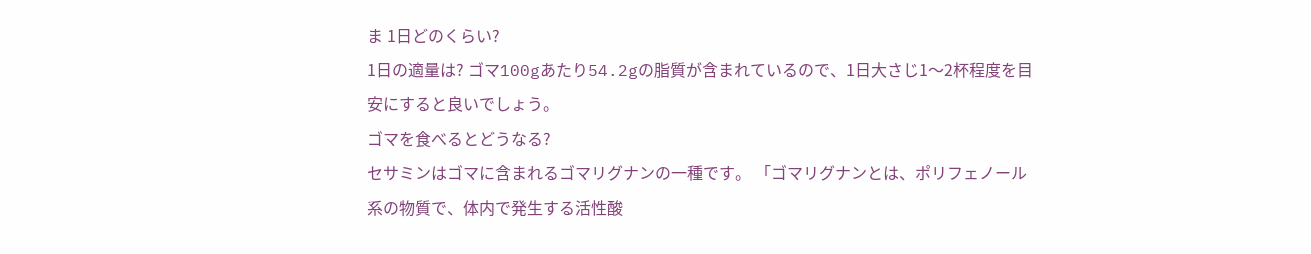ま 1日どのくらい?
1日の適量は? ゴマ100gあたり54.2gの脂質が含まれているので、1日大さじ1〜2杯程度を目安にすると良いでしょう。
ゴマを食べるとどうなる?
セサミンはゴマに含まれるゴマリグナンの一種です。 「ゴマリグナンとは、ポリフェノール系の物質で、体内で発生する活性酸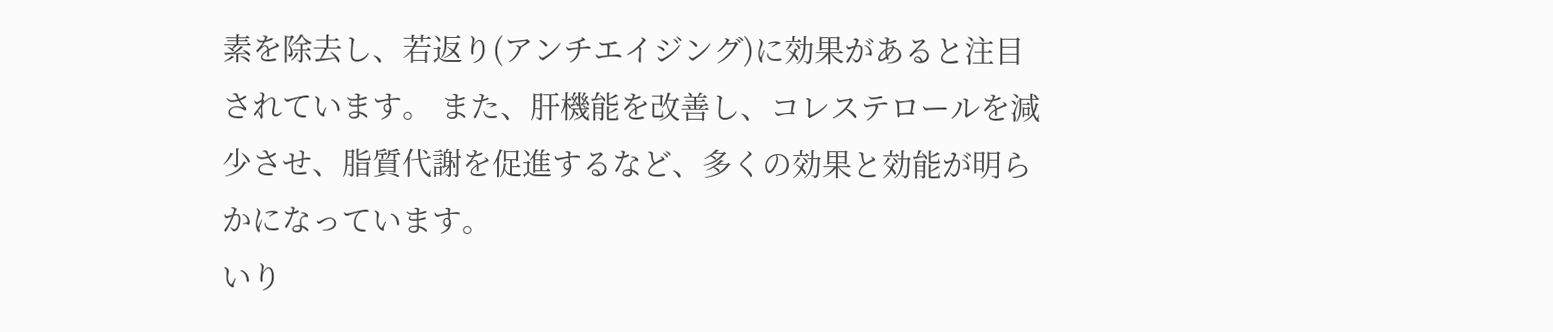素を除去し、若返り(アンチエイジング)に効果があると注目されています。 また、肝機能を改善し、コレステロールを減少させ、脂質代謝を促進するなど、多くの効果と効能が明らかになっています。
いり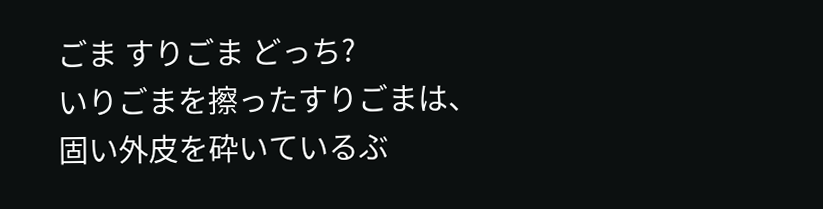ごま すりごま どっち?
いりごまを擦ったすりごまは、固い外皮を砕いているぶ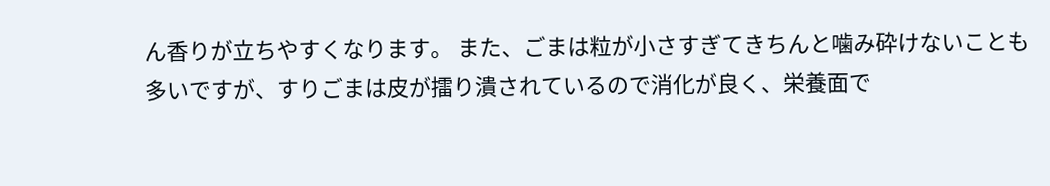ん香りが立ちやすくなります。 また、ごまは粒が小さすぎてきちんと噛み砕けないことも多いですが、すりごまは皮が擂り潰されているので消化が良く、栄養面で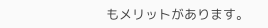もメリットがあります。